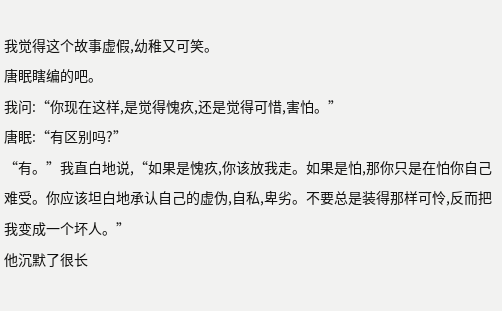我觉得这个故事虚假,幼稚又可笑。
唐眠瞎编的吧。
我问:“你现在这样,是觉得愧疚,还是觉得可惜,害怕。”
唐眠:“有区别吗?”
“有。”我直白地说,“如果是愧疚,你该放我走。如果是怕,那你只是在怕你自己难受。你应该坦白地承认自己的虚伪,自私,卑劣。不要总是装得那样可怜,反而把我变成一个坏人。”
他沉默了很长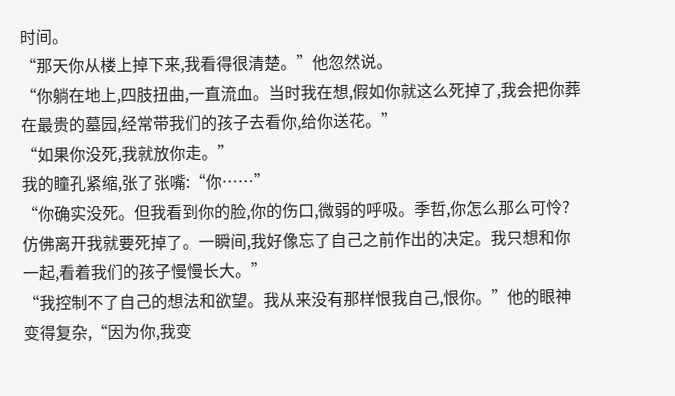时间。
“那天你从楼上掉下来,我看得很清楚。”他忽然说。
“你躺在地上,四肢扭曲,一直流血。当时我在想,假如你就这么死掉了,我会把你葬在最贵的墓园,经常带我们的孩子去看你,给你送花。”
“如果你没死,我就放你走。”
我的瞳孔紧缩,张了张嘴:“你……”
“你确实没死。但我看到你的脸,你的伤口,微弱的呼吸。季哲,你怎么那么可怜?仿佛离开我就要死掉了。一瞬间,我好像忘了自己之前作出的决定。我只想和你一起,看着我们的孩子慢慢长大。”
“我控制不了自己的想法和欲望。我从来没有那样恨我自己,恨你。”他的眼神变得复杂,“因为你,我变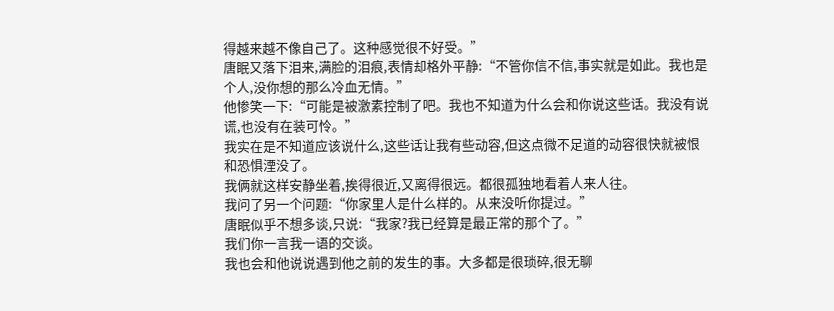得越来越不像自己了。这种感觉很不好受。”
唐眠又落下泪来,满脸的泪痕,表情却格外平静:“不管你信不信,事实就是如此。我也是个人,没你想的那么冷血无情。”
他惨笑一下:“可能是被激素控制了吧。我也不知道为什么会和你说这些话。我没有说谎,也没有在装可怜。”
我实在是不知道应该说什么,这些话让我有些动容,但这点微不足道的动容很快就被恨和恐惧湮没了。
我俩就这样安静坐着,挨得很近,又离得很远。都很孤独地看着人来人往。
我问了另一个问题:“你家里人是什么样的。从来没听你提过。”
唐眠似乎不想多谈,只说:“我家?我已经算是最正常的那个了。”
我们你一言我一语的交谈。
我也会和他说说遇到他之前的发生的事。大多都是很琐碎,很无聊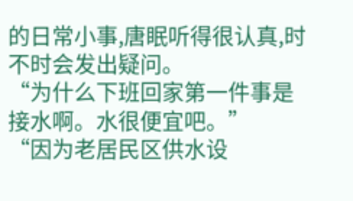的日常小事,唐眠听得很认真,时不时会发出疑问。
“为什么下班回家第一件事是接水啊。水很便宜吧。”
“因为老居民区供水设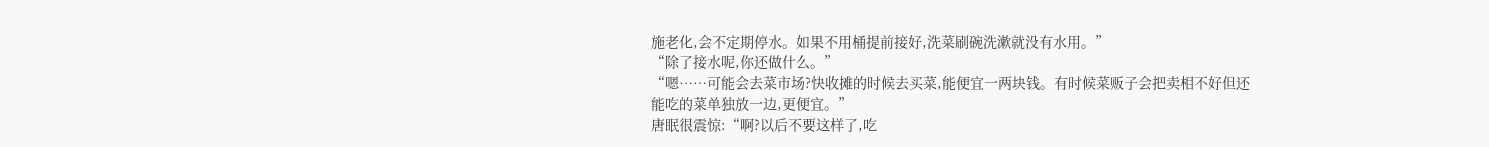施老化,会不定期停水。如果不用桶提前接好,洗菜刷碗洗漱就没有水用。”
“除了接水呢,你还做什么。”
“嗯……可能会去菜市场?快收摊的时候去买菜,能便宜一两块钱。有时候菜贩子会把卖相不好但还能吃的菜单独放一边,更便宜。”
唐眠很震惊:“啊?以后不要这样了,吃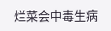烂菜会中毒生病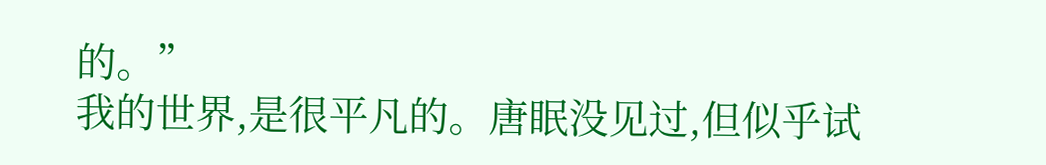的。”
我的世界,是很平凡的。唐眠没见过,但似乎试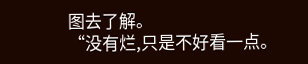图去了解。
“没有烂,只是不好看一点。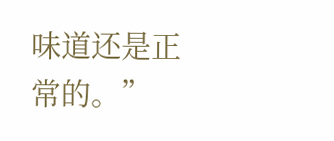味道还是正常的。”